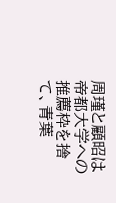周瑾と顧昭は帝都大学への推薦枠を捨て、青葉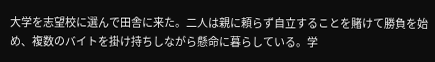大学を志望校に選んで田舎に来た。二人は親に頼らず自立することを賭けて勝負を始め、複数のバイトを掛け持ちしながら懸命に暮らしている。学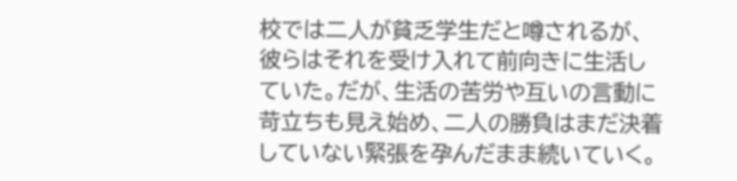校では二人が貧乏学生だと噂されるが、彼らはそれを受け入れて前向きに生活していた。だが、生活の苦労や互いの言動に苛立ちも見え始め、二人の勝負はまだ決着していない緊張を孕んだまま続いていく。